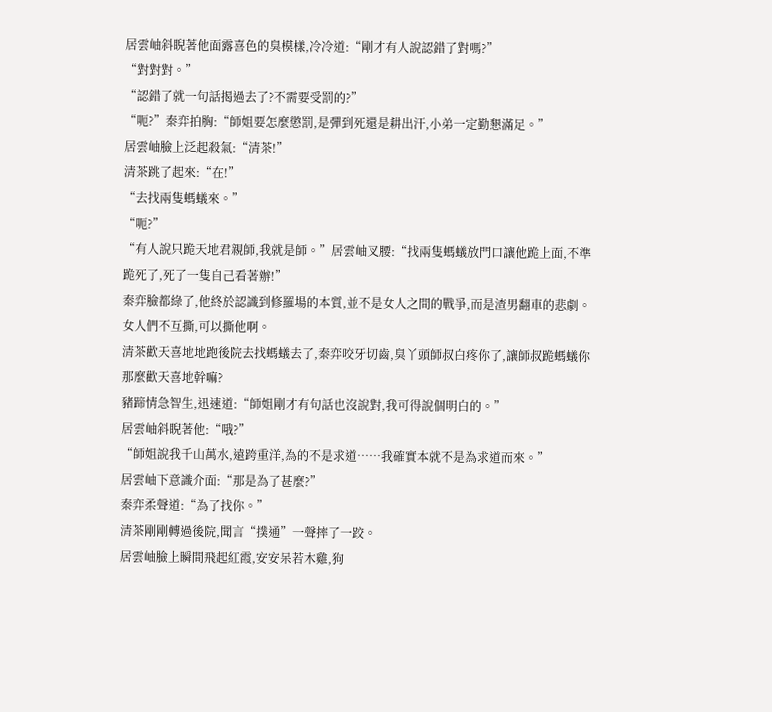居雲岫斜睨著他面露喜色的臭模樣,冷冷道:“剛才有人說認錯了對嗎?”
“對對對。”
“認錯了就一句話揭過去了?不需要受罰的?”
“呃?”秦弈拍胸:“師姐要怎麼懲罰,是彈到死還是耕出汗,小弟一定勤懇滿足。”
居雲岫臉上泛起殺氣:“清茶!”
清茶跳了起來:“在!”
“去找兩隻螞蟻來。”
“呃?”
“有人說只跪天地君親師,我就是師。”居雲岫叉腰:“找兩隻螞蟻放門口讓他跪上面,不準跪死了,死了一隻自己看著辦!”
秦弈臉都綠了,他終於認識到修羅場的本質,並不是女人之間的戰爭,而是渣男翻車的悲劇。
女人們不互撕,可以撕他啊。
清茶歡天喜地地跑後院去找螞蟻去了,秦弈咬牙切齒,臭丫頭師叔白疼你了,讓師叔跪螞蟻你那麼歡天喜地幹嘛?
豬蹄情急智生,迅速道:“師姐剛才有句話也沒說對,我可得說個明白的。”
居雲岫斜睨著他:“哦?”
“師姐說我千山萬水,遠跨重洋,為的不是求道……我確實本就不是為求道而來。”
居雲岫下意識介面:“那是為了甚麼?”
秦弈柔聲道:“為了找你。”
清茶剛剛轉過後院,聞言“撲通”一聲摔了一跤。
居雲岫臉上瞬間飛起紅霞,安安呆若木雞,狗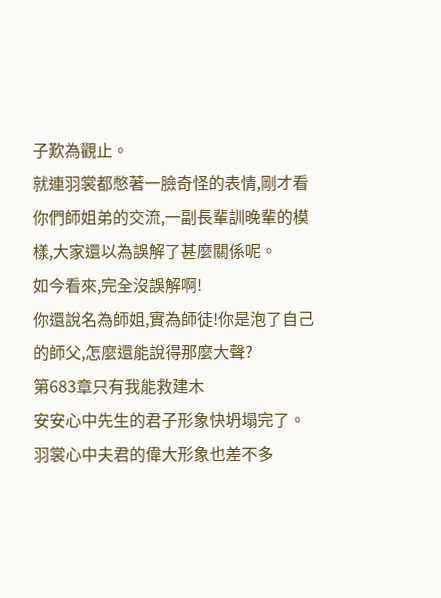子歎為觀止。
就連羽裳都憋著一臉奇怪的表情,剛才看你們師姐弟的交流,一副長輩訓晚輩的模樣,大家還以為誤解了甚麼關係呢。
如今看來,完全沒誤解啊!
你還說名為師姐,實為師徒!你是泡了自己的師父,怎麼還能說得那麼大聲?
第683章只有我能救建木
安安心中先生的君子形象快坍塌完了。
羽裳心中夫君的偉大形象也差不多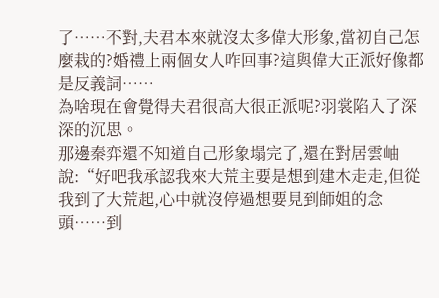了……不對,夫君本來就沒太多偉大形象,當初自己怎麼栽的?婚禮上兩個女人咋回事?這與偉大正派好像都是反義詞……
為啥現在會覺得夫君很高大很正派呢?羽裳陷入了深深的沉思。
那邊秦弈還不知道自己形象塌完了,還在對居雲岫說:“好吧我承認我來大荒主要是想到建木走走,但從我到了大荒起,心中就沒停過想要見到師姐的念頭……到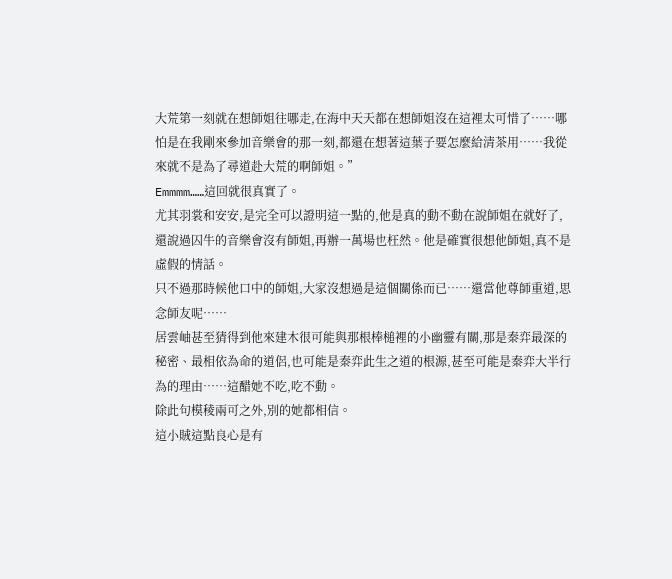大荒第一刻就在想師姐往哪走,在海中天天都在想師姐沒在這裡太可惜了……哪怕是在我剛來參加音樂會的那一刻,都還在想著這葉子要怎麼給清茶用……我從來就不是為了尋道赴大荒的啊師姐。”
Emmmm……這回就很真實了。
尤其羽裳和安安,是完全可以證明這一點的,他是真的動不動在說師姐在就好了,還說過囚牛的音樂會沒有師姐,再辦一萬場也枉然。他是確實很想他師姐,真不是虛假的情話。
只不過那時候他口中的師姐,大家沒想過是這個關係而已……還當他尊師重道,思念師友呢……
居雲岫甚至猜得到他來建木很可能與那根棒槌裡的小幽靈有關,那是秦弈最深的秘密、最相依為命的道侶,也可能是秦弈此生之道的根源,甚至可能是秦弈大半行為的理由……這醋她不吃,吃不動。
除此句模稜兩可之外,別的她都相信。
這小賊這點良心是有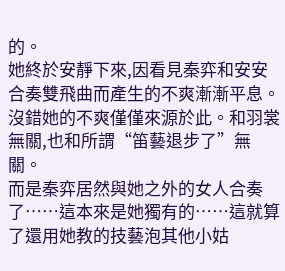的。
她終於安靜下來,因看見秦弈和安安合奏雙飛曲而產生的不爽漸漸平息。
沒錯她的不爽僅僅來源於此。和羽裳無關,也和所謂“笛藝退步了”無關。
而是秦弈居然與她之外的女人合奏了……這本來是她獨有的……這就算了還用她教的技藝泡其他小姑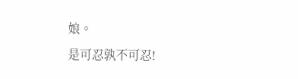娘。
是可忍孰不可忍!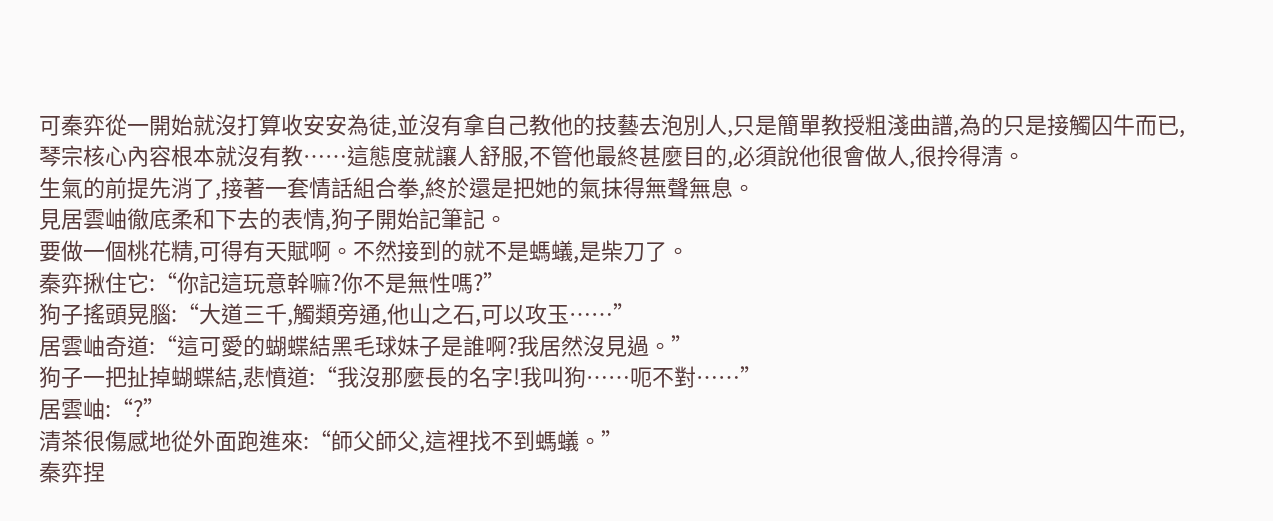可秦弈從一開始就沒打算收安安為徒,並沒有拿自己教他的技藝去泡別人,只是簡單教授粗淺曲譜,為的只是接觸囚牛而已,琴宗核心內容根本就沒有教……這態度就讓人舒服,不管他最終甚麼目的,必須說他很會做人,很拎得清。
生氣的前提先消了,接著一套情話組合拳,終於還是把她的氣抹得無聲無息。
見居雲岫徹底柔和下去的表情,狗子開始記筆記。
要做一個桃花精,可得有天賦啊。不然接到的就不是螞蟻,是柴刀了。
秦弈揪住它:“你記這玩意幹嘛?你不是無性嗎?”
狗子搖頭晃腦:“大道三千,觸類旁通,他山之石,可以攻玉……”
居雲岫奇道:“這可愛的蝴蝶結黑毛球妹子是誰啊?我居然沒見過。”
狗子一把扯掉蝴蝶結,悲憤道:“我沒那麼長的名字!我叫狗……呃不對……”
居雲岫:“?”
清茶很傷感地從外面跑進來:“師父師父,這裡找不到螞蟻。”
秦弈捏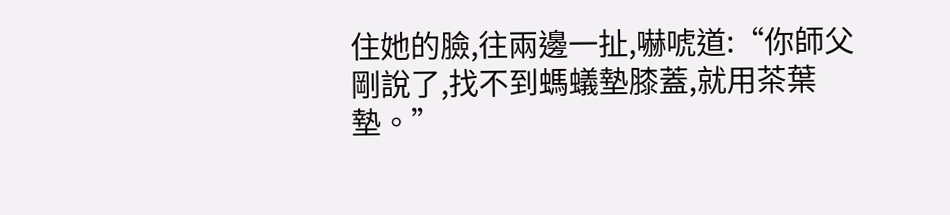住她的臉,往兩邊一扯,嚇唬道:“你師父剛說了,找不到螞蟻墊膝蓋,就用茶葉墊。”